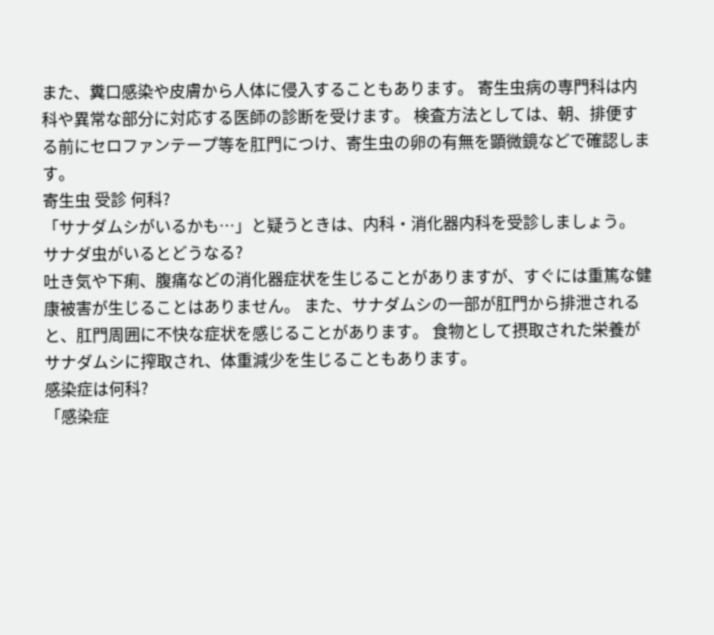また、糞口感染や皮膚から人体に侵入することもあります。 寄生虫病の専門科は内科や異常な部分に対応する医師の診断を受けます。 検査方法としては、朝、排便する前にセロファンテープ等を肛門につけ、寄生虫の卵の有無を顕微鏡などで確認します。
寄生虫 受診 何科?
「サナダムシがいるかも…」と疑うときは、内科・消化器内科を受診しましょう。
サナダ虫がいるとどうなる?
吐き気や下痢、腹痛などの消化器症状を生じることがありますが、すぐには重篤な健康被害が生じることはありません。 また、サナダムシの一部が肛門から排泄されると、肛門周囲に不快な症状を感じることがあります。 食物として摂取された栄養がサナダムシに搾取され、体重減少を生じることもあります。
感染症は何科?
「感染症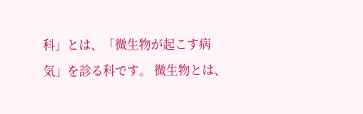科」とは、「微生物が起こす病気」を診る科です。 微生物とは、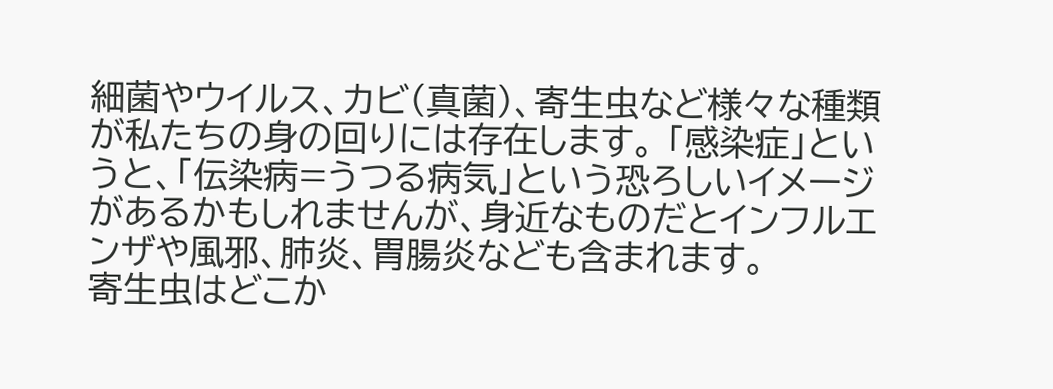細菌やウイルス、カビ(真菌)、寄生虫など様々な種類が私たちの身の回りには存在します。 「感染症」というと、「伝染病=うつる病気」という恐ろしいイメージがあるかもしれませんが、身近なものだとインフルエンザや風邪、肺炎、胃腸炎なども含まれます。
寄生虫はどこか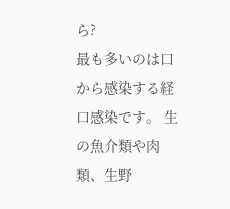ら?
最も多いのは口から感染する経口感染です。 生の魚介類や肉類、生野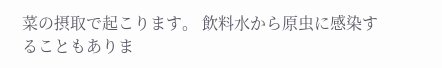菜の摂取で起こります。 飲料水から原虫に感染することもありま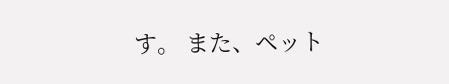す。 また、ペット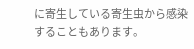に寄生している寄生虫から感染することもあります。